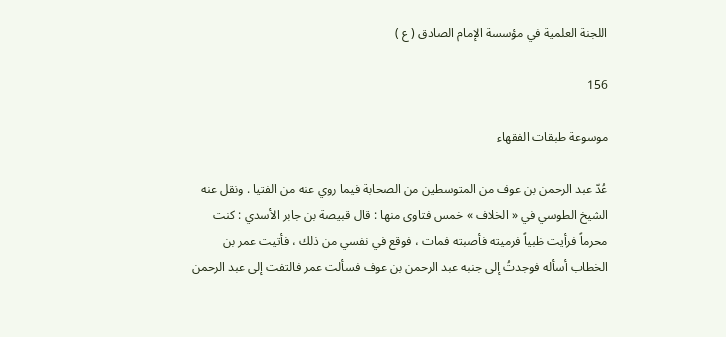اللجنة العلمية في مؤسسة الإمام الصادق ( ع )

156

موسوعة طبقات الفقهاء

عُدّ عبد الرحمن بن عوف من المتوسطين من الصحابة فيما روي عنه من الفتيا . ونقل عنه الشيخ الطوسي في « الخلاف » خمس فتاوى منها : قال قبيصة بن جابر الأسدي : كنت محرماً فرأيت ظبياً فرميته فأصبته فمات ، فوقع في نفسي من ذلك ، فأتيت عمر بن الخطاب أسأله فوجدتُ إلى جنبه عبد الرحمن بن عوف فسألت عمر فالتفت إلى عبد الرحمن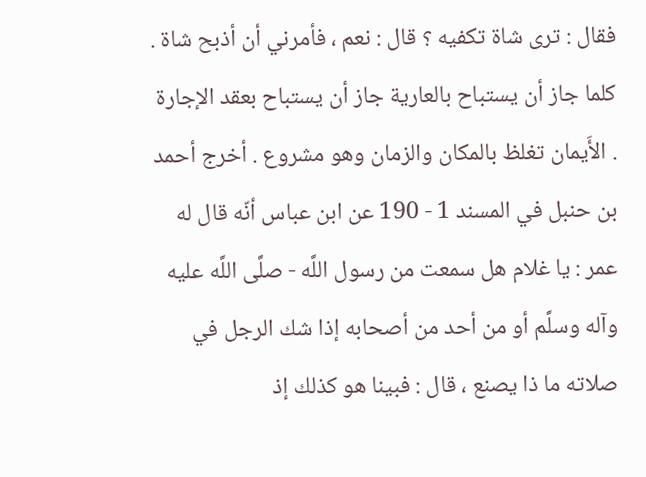فقال : ترى شاة تكفيه ؟ قال : نعم ، فأمرني أن أذبح شاة . كلما جاز أن يستباح بالعارية جاز أن يستباح بعقد الإجارة . الأَيمان تغلظ بالمكان والزمان وهو مشروع . أخرج أحمد بن حنبل في المسند 1 - 190 عن ابن عباس أنّه قال له عمر : يا غلام هل سمعت من رسول اللَّه - صلَّى اللَّه عليه وآله وسلَّم أو من أحد من أصحابه إذا شك الرجل في صلاته ما ذا يصنع ، قال : فبينا هو كذلك إذ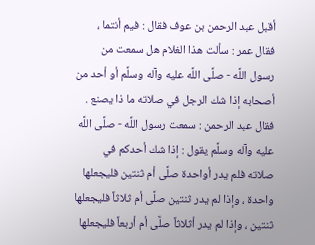أقبل عبد الرحمن بن عوف فقال : فيم أنتما ، فقال عمر : سألت هذا الغلام هل سمعت من رسول اللَّه - صلَّى اللَّه عليه وآله وسلَّم أو أحد من أصحابه إذا شك الرجل في صلاته ما ذا يصنع . فقال عبد الرحمن : سمعت رسول اللَّه - صلَّى اللَّه عليه وآله وسلَّم يقول : إذا شك أحدكم في صلاته فلم يدر أواحدة صلَّى أم ثنتين فليجعلها واحدة ، وإذا لم يدر ثنتين صلَّى أم ثلاثاً فليجعلها ثنتين ، وإذا لم يدر أثلاثاً صلَّى أم أربعاً فليجعلها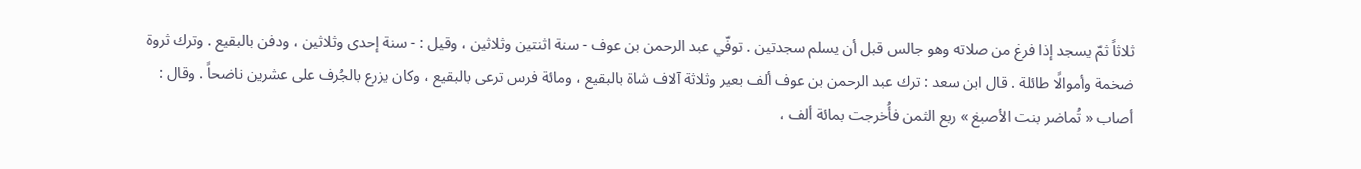ثلاثاً ثمّ يسجد إذا فرغ من صلاته وهو جالس قبل أن يسلم سجدتين . توفّي عبد الرحمن بن عوف - سنة اثنتين وثلاثين ، وقيل : - سنة إحدى وثلاثين ، ودفن بالبقيع . وترك ثروة ضخمة وأموالًا طائلة . قال ابن سعد : ترك عبد الرحمن بن عوف ألف بعير وثلاثة آلاف شاة بالبقيع ، ومائة فرس ترعى بالبقيع ، وكان يزرع بالجُرف على عشرين ناضحاً . وقال : أصاب « تُماضر بنت الأصبغ » ربع الثمن فأُخرجت بمائة ألف ،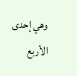وهي إحدى الأربع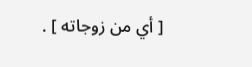[ أي من زوجاته ] .